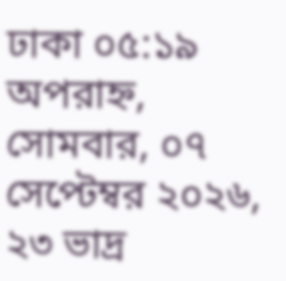ঢাকা ০৫:১৯ অপরাহ্ন, সোমবার, ০৭ সেপ্টেম্বর ২০২৬, ২৩ ভাদ্র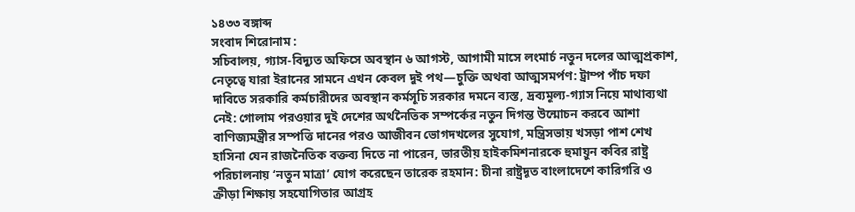১৪৩৩ বঙ্গাব্দ
সংবাদ শিরোনাম :
সচিবালয়, গ্যাস-বিদ্যুত অফিসে অবস্থান ৬ আগস্ট, আগামী মাসে লংমার্চ নতুন দলের আত্মপ্রকাশ, নেতৃত্বে যারা ইরানের সামনে এখন কেবল দুই পথ—চুক্তি অথবা আত্মসমর্পণ: ট্রাম্প পাঁচ দফা দাবিতে সরকারি কর্মচারীদের অবস্থান কর্মসূচি সরকার দমনে ব্যস্ত, দ্রব্যমূল্য-গ্যাস নিয়ে মাথাব্যথা নেই: গোলাম পরওয়ার দুই দেশের অর্থনৈতিক সম্পর্কের নতুন দিগন্ত উন্মোচন করবে আশা বাণিজ্যমন্ত্রীর সম্পত্তি দানের পরও আজীবন ভোগদখলের সুযোগ, মন্ত্রিসভায় খসড়া পাশ শেখ হাসিনা যেন রাজনৈতিক বক্তব্য দিতে না পারেন, ভারতীয় হাইকমিশনারকে হুমায়ুন কবির রাষ্ট্র পরিচালনায় ‘নতুন মাত্রা’ যোগ করেছেন তারেক রহমান: চীনা রাষ্ট্রদূত বাংলাদেশে কারিগরি ও ক্রীড়া শিক্ষায় সহযোগিতার আগ্রহ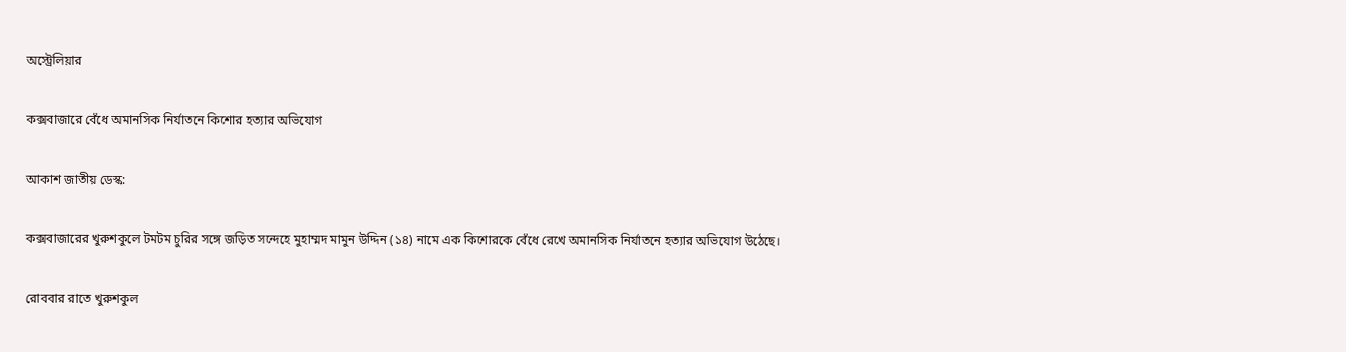অস্ট্রেলিয়ার

কক্সবাজারে বেঁধে অমানসিক নির্যাতনে কিশোর হত্যার অভিযোগ

আকাশ জাতীয় ডেস্ক:

কক্সবাজারের খুরুশকুলে টমটম চুরির সঙ্গে জড়িত সন্দেহে মুহাম্মদ মামুন উদ্দিন (১৪) নামে এক কিশোরকে বেঁধে রেখে অমানসিক নির্যাতনে হত্যার অভিযোগ উঠেছে।

রোববার রাতে খুরুশকুল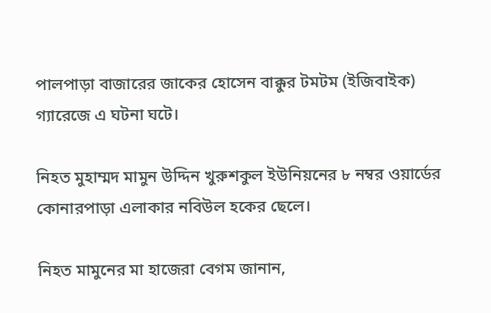পালপাড়া বাজারের জাকের হোসেন বাক্কুর টমটম (ইজিবাইক) গ্যারেজে এ ঘটনা ঘটে।

নিহত মুহাম্মদ মামুন উদ্দিন খুরুশকুল ইউনিয়নের ৮ নম্বর ওয়ার্ডের কোনারপাড়া এলাকার নবিউল হকের ছেলে।

নিহত মামুনের মা হাজেরা বেগম জানান,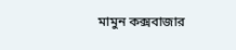মামুন কক্সবাজার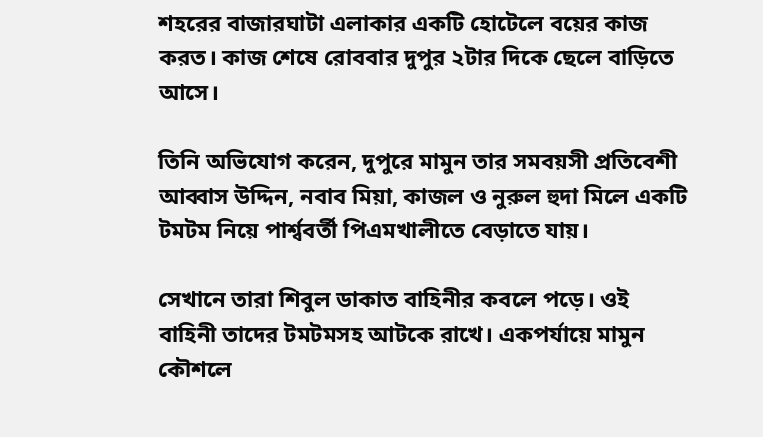শহরের বাজারঘাটা এলাকার একটি হোটেলে বয়ের কাজ করত। কাজ শেষে রোববার দুপুর ২টার দিকে ছেলে বাড়িতে আসে।

তিনি অভিযোগ করেন, দুপুরে মামুন তার সমবয়সী প্রতিবেশী আব্বাস উদ্দিন, নবাব মিয়া, কাজল ও নুরুল হুদা মিলে একটি টমটম নিয়ে পার্শ্ববর্তী পিএমখালীতে বেড়াতে যায়।

সেখানে তারা শিবুল ডাকাত বাহিনীর কবলে পড়ে। ওই বাহিনী তাদের টমটমসহ আটকে রাখে। একপর্যায়ে মামুন কৌশলে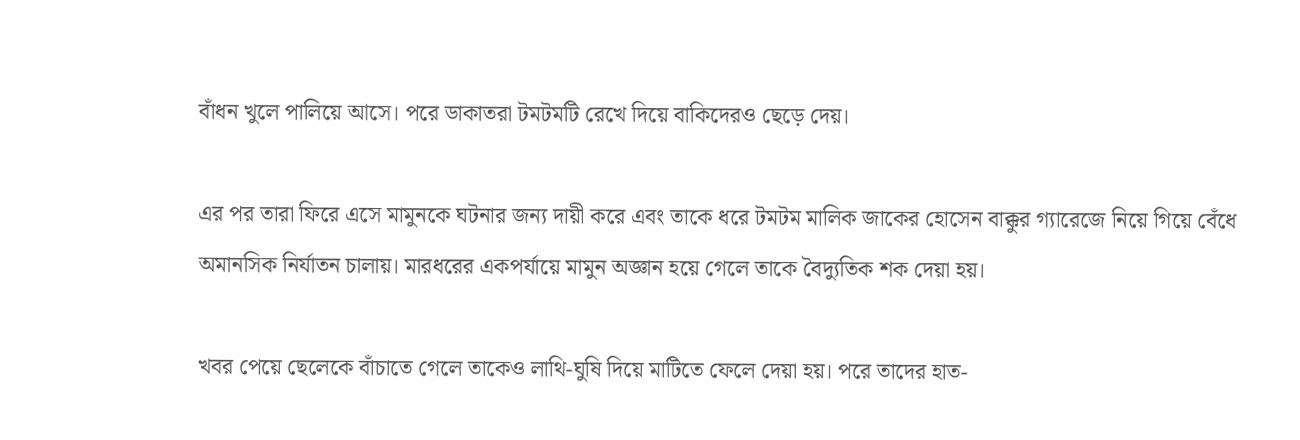বাঁধন খুলে পালিয়ে আসে। পরে ডাকাতরা টমটমটি রেখে দিয়ে বাকিদেরও ছেড়ে দেয়।

এর পর তারা ফিরে এসে মামুনকে ঘটনার জন্য দায়ী করে এবং তাকে ধরে টমটম মালিক জাকের হোসেন বাক্কুর গ্যারেজে নিয়ে গিয়ে বেঁধে অমানসিক নির্যাতন চালায়। মারধরের একপর্যায়ে মামুন অজ্ঞান হয়ে গেলে তাকে বৈদ্যুতিক শক দেয়া হয়।

খবর পেয়ে ছেলেকে বাঁচাতে গেলে তাকেও লাথি-ঘুষি দিয়ে মাটিতে ফেলে দেয়া হয়। পরে তাদের হাত-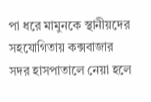পা ধরে মামুনকে স্থানীয়দের সহযোগিতায় কক্সবাজার সদর হাসপাতালে নেয়া হলে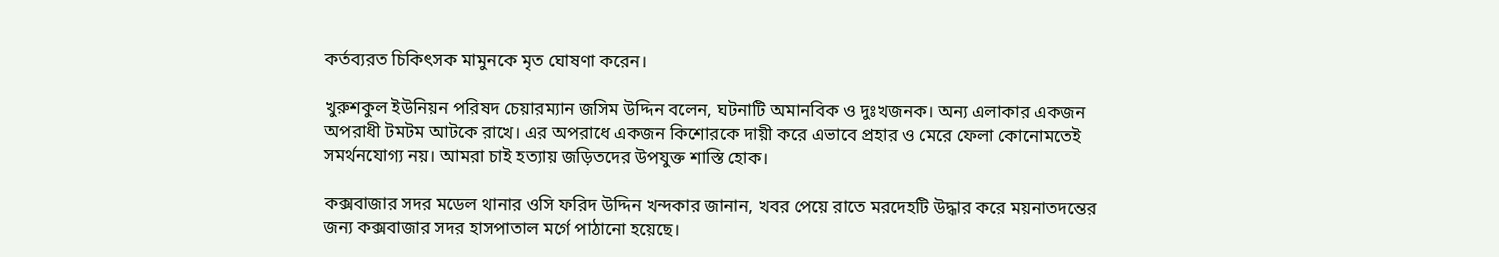কর্তব্যরত চিকিৎসক মামুনকে মৃত ঘোষণা করেন।

খুরুশকুল ইউনিয়ন পরিষদ চেয়ারম্যান জসিম উদ্দিন বলেন, ঘটনাটি অমানবিক ও দুঃখজনক। অন্য এলাকার একজন অপরাধী টমটম আটকে রাখে। এর অপরাধে একজন কিশোরকে দায়ী করে এভাবে প্রহার ও মেরে ফেলা কোনোমতেই সমর্থনযোগ্য নয়। আমরা চাই হত্যায় জড়িতদের উপযুক্ত শাস্তি হোক।

কক্সবাজার সদর মডেল থানার ওসি ফরিদ উদ্দিন খন্দকার জানান, খবর পেয়ে রাতে মরদেহটি উদ্ধার করে ময়নাতদন্তের জন্য কক্সবাজার সদর হাসপাতাল মর্গে পাঠানো হয়েছে।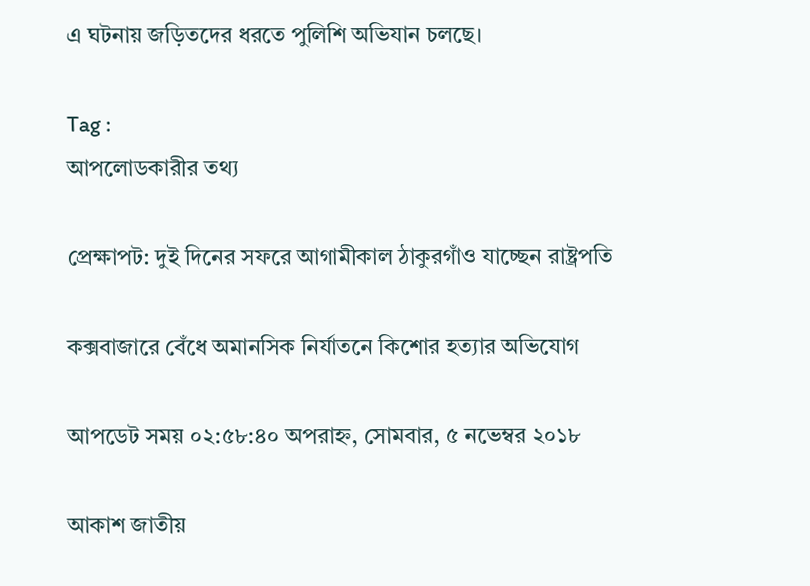এ ঘটনায় জড়িতদের ধরতে পুলিশি অভিযান চলছে।

Tag :
আপলোডকারীর তথ্য

প্রেক্ষাপট: দুই দিনের সফরে আগামীকাল ঠাকুরগাঁও যাচ্ছেন রাষ্ট্রপতি

কক্সবাজারে বেঁধে অমানসিক নির্যাতনে কিশোর হত্যার অভিযোগ

আপডেট সময় ০২:৫৮:৪০ অপরাহ্ন, সোমবার, ৫ নভেম্বর ২০১৮

আকাশ জাতীয়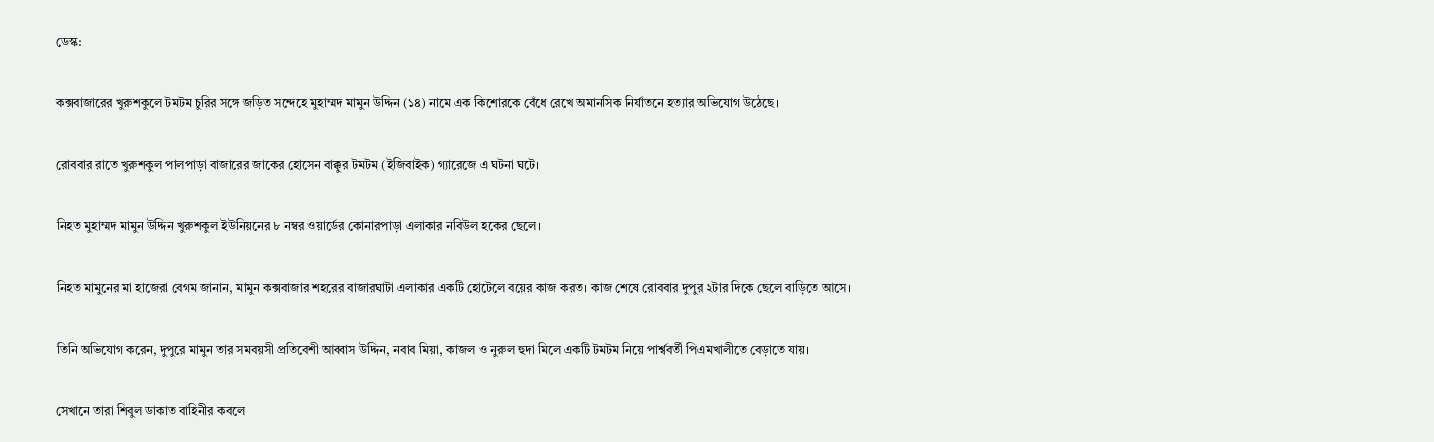ডেস্ক:

কক্সবাজারের খুরুশকুলে টমটম চুরির সঙ্গে জড়িত সন্দেহে মুহাম্মদ মামুন উদ্দিন (১৪) নামে এক কিশোরকে বেঁধে রেখে অমানসিক নির্যাতনে হত্যার অভিযোগ উঠেছে।

রোববার রাতে খুরুশকুল পালপাড়া বাজারের জাকের হোসেন বাক্কুর টমটম (ইজিবাইক) গ্যারেজে এ ঘটনা ঘটে।

নিহত মুহাম্মদ মামুন উদ্দিন খুরুশকুল ইউনিয়নের ৮ নম্বর ওয়ার্ডের কোনারপাড়া এলাকার নবিউল হকের ছেলে।

নিহত মামুনের মা হাজেরা বেগম জানান, মামুন কক্সবাজার শহরের বাজারঘাটা এলাকার একটি হোটেলে বয়ের কাজ করত। কাজ শেষে রোববার দুপুর ২টার দিকে ছেলে বাড়িতে আসে।

তিনি অভিযোগ করেন, দুপুরে মামুন তার সমবয়সী প্রতিবেশী আব্বাস উদ্দিন, নবাব মিয়া, কাজল ও নুরুল হুদা মিলে একটি টমটম নিয়ে পার্শ্ববর্তী পিএমখালীতে বেড়াতে যায়।

সেখানে তারা শিবুল ডাকাত বাহিনীর কবলে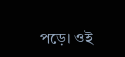পড়ে। ওই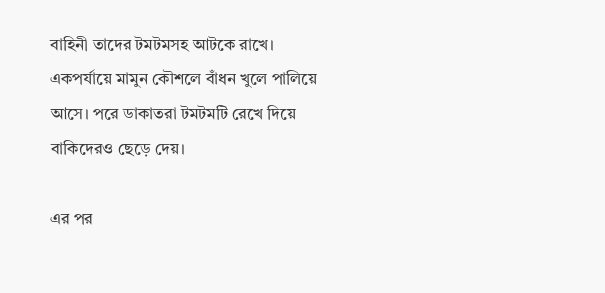বাহিনী তাদের টমটমসহ আটকে রাখে। একপর্যায়ে মামুন কৌশলে বাঁধন খুলে পালিয়ে আসে। পরে ডাকাতরা টমটমটি রেখে দিয়ে বাকিদেরও ছেড়ে দেয়।

এর পর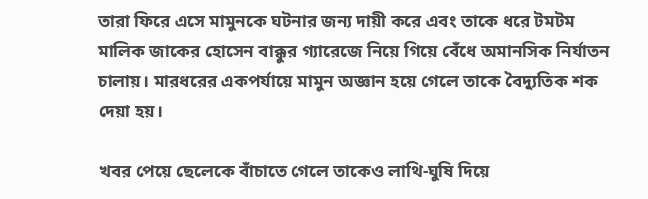তারা ফিরে এসে মামুনকে ঘটনার জন্য দায়ী করে এবং তাকে ধরে টমটম মালিক জাকের হোসেন বাক্কুর গ্যারেজে নিয়ে গিয়ে বেঁধে অমানসিক নির্যাতন চালায়। মারধরের একপর্যায়ে মামুন অজ্ঞান হয়ে গেলে তাকে বৈদ্যুতিক শক দেয়া হয়।

খবর পেয়ে ছেলেকে বাঁচাতে গেলে তাকেও লাথি-ঘুষি দিয়ে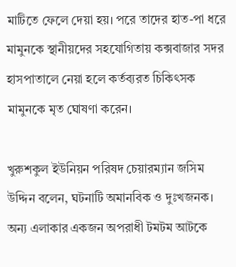মাটিতে ফেলে দেয়া হয়। পরে তাদের হাত-পা ধরে মামুনকে স্থানীয়দের সহযোগিতায় কক্সবাজার সদর হাসপাতালে নেয়া হলে কর্তব্যরত চিকিৎসক মামুনকে মৃত ঘোষণা করেন।

খুরুশকুল ইউনিয়ন পরিষদ চেয়ারম্যান জসিম উদ্দিন বলেন, ঘটনাটি অমানবিক ও দুঃখজনক। অন্য এলাকার একজন অপরাধী টমটম আটকে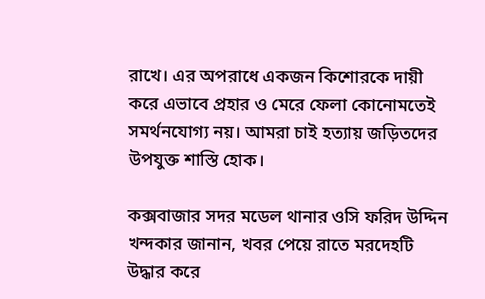রাখে। এর অপরাধে একজন কিশোরকে দায়ী করে এভাবে প্রহার ও মেরে ফেলা কোনোমতেই সমর্থনযোগ্য নয়। আমরা চাই হত্যায় জড়িতদের উপযুক্ত শাস্তি হোক।

কক্সবাজার সদর মডেল থানার ওসি ফরিদ উদ্দিন খন্দকার জানান, খবর পেয়ে রাতে মরদেহটি উদ্ধার করে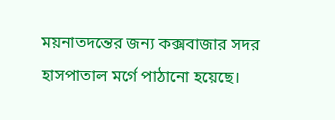ময়নাতদন্তের জন্য কক্সবাজার সদর হাসপাতাল মর্গে পাঠানো হয়েছে।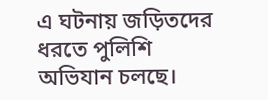এ ঘটনায় জড়িতদের ধরতে পুলিশি অভিযান চলছে।